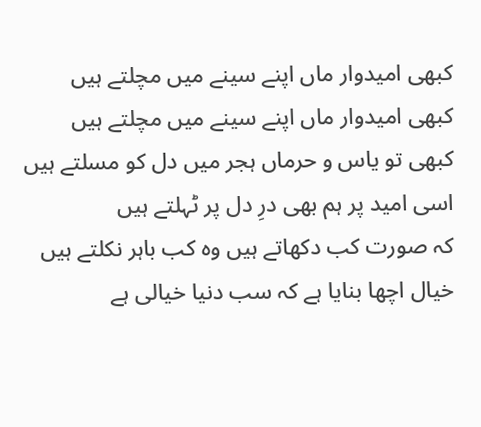کبھی امیدوار ماں اپنے سینے میں مچلتے ہیں
کبھی امیدوار ماں اپنے سینے میں مچلتے ہیں
کبھی تو یاس و حرماں ہجر میں دل کو مسلتے ہیں
اسی امید پر ہم بھی درِ دل پر ٹہلتے ہیں
کہ صورت کب دکھاتے ہیں وہ کب باہر نکلتے ہیں
خیال اچھا بنایا ہے کہ سب دنیا خیالی ہے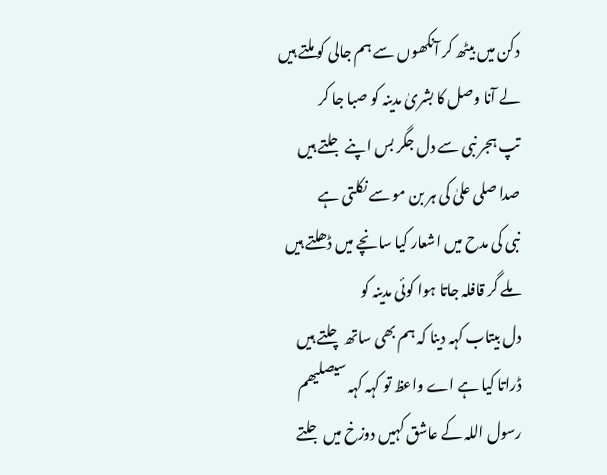دکن میں بیٹھ کر آنکھوں سے ہم جالی کو ملتے ہیں
لے آنا وصل کا بشریٰ مدینہ کو صبا جا کر
تپ ہجر نبی سے دل جگر بس اپنے جلتے ہیں
صدا صلی علیٰ کی ہر بن مو سے نکلتی ہے
نبی کی مدح میں اشعار کیا سانچے میں ڈھلتے ہیں
ملے گر قافلہ جاتا ہوا کوئی مدینہ کو
دل بیتاب کہہ دینا کہ ہم بھی ساتھ چلتے ہیں
ڈراتا کیا ہے اے واعظ تو کہہ کہہ سیصلیھم
رسول اللہ کے عاشق کہیں دوزخ میں جلتے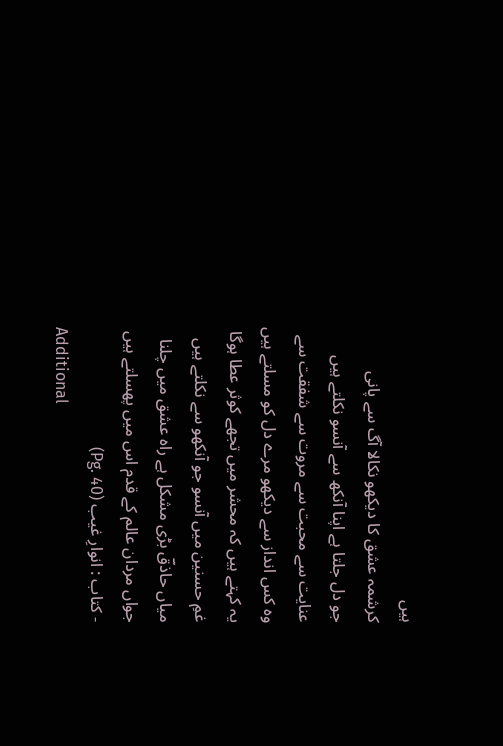ہیں
کرشمہ عشق کا دیکھو نکالا آگ سے پانی
جو دل جلتا ہے اپنا آنکھ سے آنسو نکلتے ہیں
عنایت سے محبت سے مروت سے شفقت سے
وہ کس انداز سے دیکھو مرے دل کو مسلتے ہیں
یہ کہتے ہیں کہ محشر میں تجھے کوثر عطا ہوگا
غمِ حسنین میں آنسو جو آنکھو سے نکلتے ہیں
میاں حاذقؔ بڑی مشکل ہے راہ عشق میں چلنا
جواں مردان عالم کے قدم اس میں پھسلتے ہیں
- کتاب : انوارِ غیب (Pg. 40)
Additional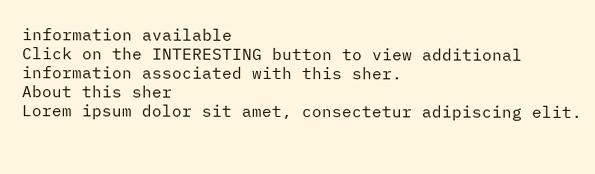information available
Click on the INTERESTING button to view additional information associated with this sher.
About this sher
Lorem ipsum dolor sit amet, consectetur adipiscing elit.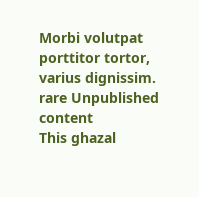Morbi volutpat porttitor tortor, varius dignissim.
rare Unpublished content
This ghazal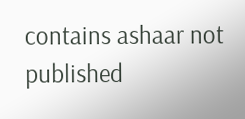contains ashaar not published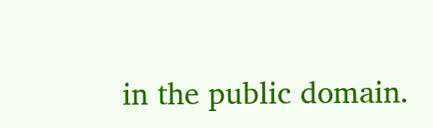in the public domain.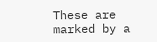These are marked by a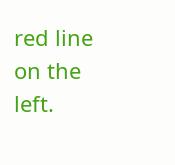red line on the left.